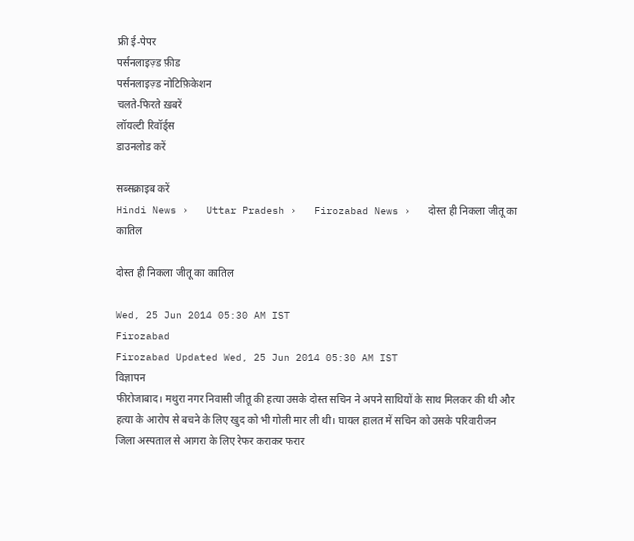फ्री ई-पेपर
पर्सनलाइज़्ड फ़ीड
पर्सनलाइज़्ड नोटिफ़िकेशन
चलते-फिरते ख़बरें
लॉयल्टी रिवॉर्ड्स
डाउनलोड करें

सब्सक्राइब करें
Hindi News ›   Uttar Pradesh ›   Firozabad News ›   दोस्त ही निकला जीतू का कातिल

दोस्त ही निकला जीतू का कातिल

Wed, 25 Jun 2014 05:30 AM IST
Firozabad
Firozabad Updated Wed, 25 Jun 2014 05:30 AM IST
विज्ञापन
फीरोजाबाद। मथुरा नगर निवासी जीतू की हत्या उसके दोस्त सचिन ने अपने साथियों के साथ मिलकर की थी और हत्या के आरोप से बचने के लिए खुद को भी गोली मार ली थी। घायल हालत में सचिन को उसके परिवारीजन जिला अस्पताल से आगरा के लिए रेफर कराकर फरार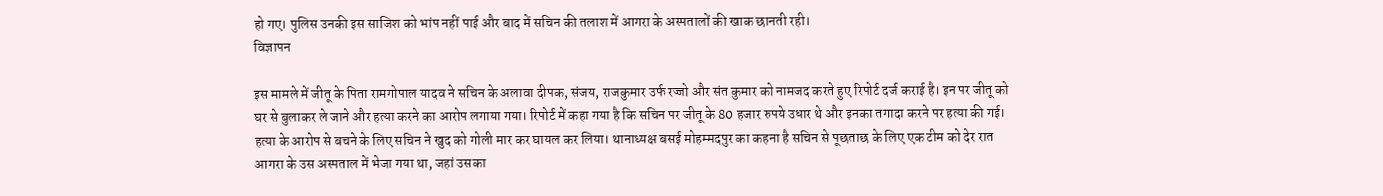हो गए। पुलिस उनकी इस साजिश को भांप नहीं पाई और बाद में सचिन की तलाश में आगरा के अस्पतालों की खाक छानती रही।
विज्ञापन

इस मामले में जीतू के पिता रामगोपाल यादव ने सचिन के अलावा दीपक, संजय, राजकुमार उर्फ रज्जो और संत कुमार को नामजद करते हुए रिपोर्ट दर्ज कराई है। इन पर जीतू को घर से बुलाकर ले जाने और हत्या करने का आरोप लगाया गया। रिपोर्ट में कहा गया है कि सचिन पर जीतू के 80 हजार रुपये उधार थे और इनका तगादा करने पर हत्या की गई। हत्या के आरोप से बचने के लिए सचिन ने खुद को गोली मार कर घायल कर लिया। थानाध्यक्ष बसई मोहम्मदपुर का कहना है सचिन से पूछताछ के लिए एक टीम को देर रात आगरा के उस अस्पताल में भेजा गया था, जहां उसका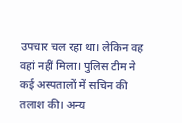उपचार चल रहा था। लेकिन वह वहां नहीं मिला। पुलिस टीम ने कई अस्पतालों में सचिन की तलाश की। अन्य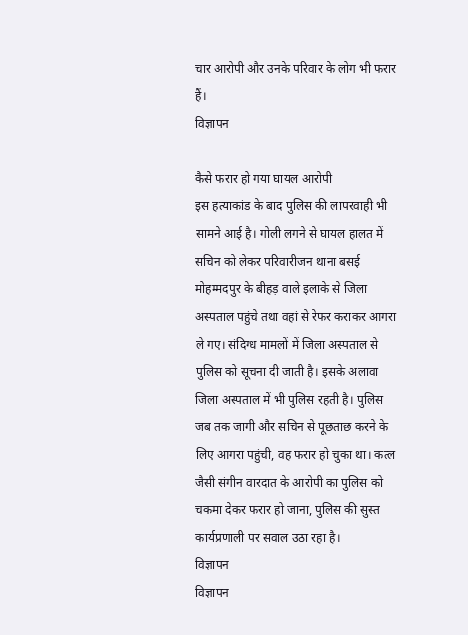चार आरोपी और उनके परिवार के लोग भी फरार हैं।
विज्ञापन

कैसे फरार हो गया घायल आरोपी
इस हत्याकांड के बाद पुलिस की लापरवाही भी सामने आई है। गोली लगने से घायल हालत में सचिन को लेकर परिवारीजन थाना बसई मोहम्मदपुर के बीहड़ वाले इलाके से जिला अस्पताल पहुंचे तथा वहां से रेफर कराकर आगरा ले गए। संदिग्ध मामलों में जिला अस्पताल से पुलिस को सूचना दी जाती है। इसके अलावा जिला अस्पताल में भी पुलिस रहती है। पुलिस जब तक जागी और सचिन से पूछताछ करने के लिए आगरा पहुंची, वह फरार हो चुका था। कत्ल जैसी संगीन वारदात के आरोपी का पुलिस को चकमा देकर फरार हो जाना, पुलिस की सुस्त कार्यप्रणाली पर सवाल उठा रहा है।
विज्ञापन
विज्ञापन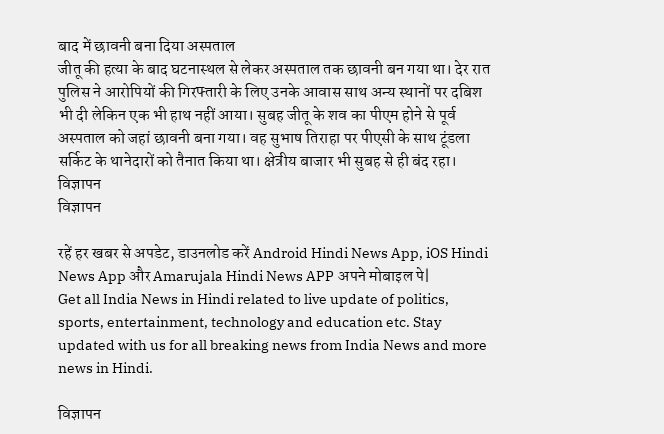बाद में छावनी बना दिया अस्पताल
जीतू की हत्या के बाद घटनास्थल से लेकर अस्पताल तक छावनी बन गया था। देर रात पुलिस ने आरोपियों की गिरफ्तारी के लिए उनके आवास साथ अन्य स्थानों पर दबिश भी दी लेकिन एक भी हाथ नहीं आया। सुबह जीतू के शव का पीएम होने से पूर्व अस्पताल को जहां छावनी बना गया। वह सुभाष तिराहा पर पीएसी के साथ टूंडला सर्किट के थानेदारों को तैनात किया था। क्षेत्रीय बाजार भी सुबह से ही बंद रहा।
विज्ञापन
विज्ञापन

रहें हर खबर से अपडेट, डाउनलोड करें Android Hindi News App, iOS Hindi News App और Amarujala Hindi News APP अपने मोबाइल पे|
Get all India News in Hindi related to live update of politics, sports, entertainment, technology and education etc. Stay updated with us for all breaking news from India News and more news in Hindi.

विज्ञापन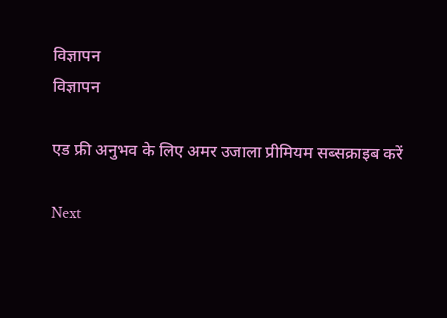विज्ञापन
विज्ञापन

एड फ्री अनुभव के लिए अमर उजाला प्रीमियम सब्सक्राइब करें

Next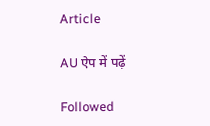Article

AU ऐप में पढ़ें

Followed